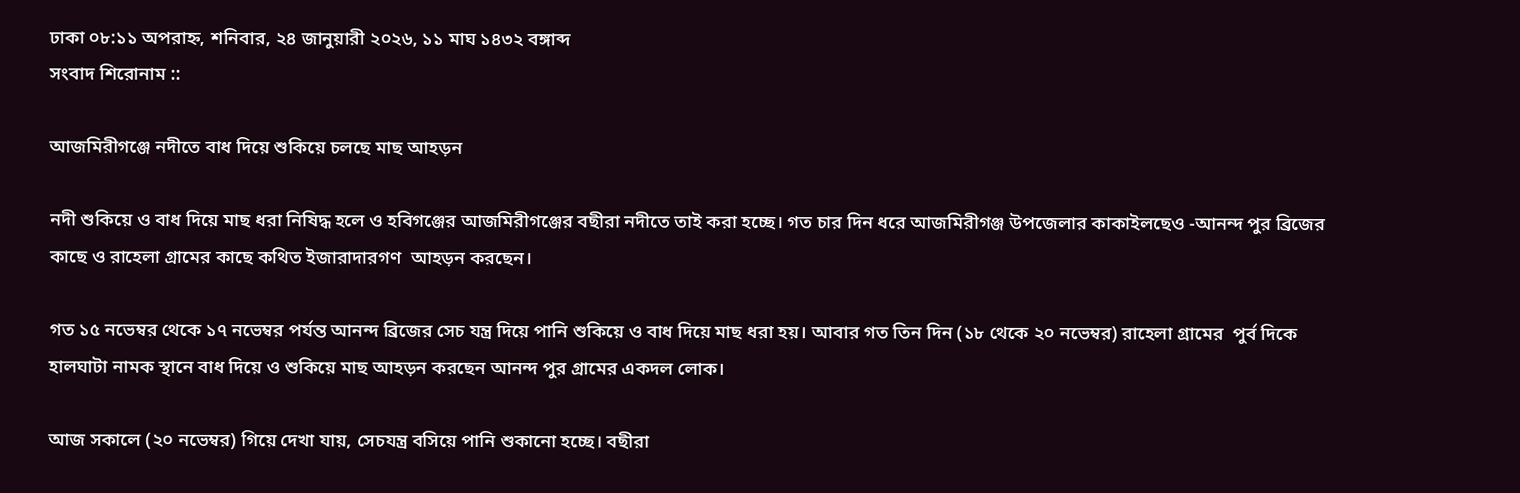ঢাকা ০৮:১১ অপরাহ্ন, শনিবার, ২৪ জানুয়ারী ২০২৬, ১১ মাঘ ১৪৩২ বঙ্গাব্দ
সংবাদ শিরোনাম ::

আজমিরীগঞ্জে নদীতে বাধ দিয়ে শুকিয়ে চলছে মাছ আহড়ন

নদী শুকিয়ে ও বাধ দিয়ে মাছ ধরা নিষিদ্ধ হলে ও হবিগঞ্জের আজমিরীগঞ্জের বছীরা নদীতে তাই করা হচ্ছে। গত চার দিন ধরে আজমিরীগঞ্জ উপজেলার কাকাইলছেও -আনন্দ পুর ব্রিজের কাছে ও রাহেলা গ্রামের কাছে কথিত ইজারাদারগণ  আহড়ন করছেন।

গত ১৫ নভেম্বর থেকে ১৭ নভেম্বর পর্যন্ত আনন্দ ব্রিজের সেচ যন্ত্র দিয়ে পানি শুকিয়ে ও বাধ দিয়ে মাছ ধরা হয়। আবার গত তিন দিন (১৮ থেকে ২০ নভেম্বর) রাহেলা গ্রামের  পুর্ব দিকে হালঘাটা নামক স্থানে বাধ দিয়ে ও শুকিয়ে মাছ আহড়ন করছেন আনন্দ পুর গ্রামের একদল লোক।

আজ সকালে (২০ নভেম্বর) গিয়ে দেখা যায়, সেচযন্ত্র বসিয়ে পানি শুকানো হচ্ছে। বছীরা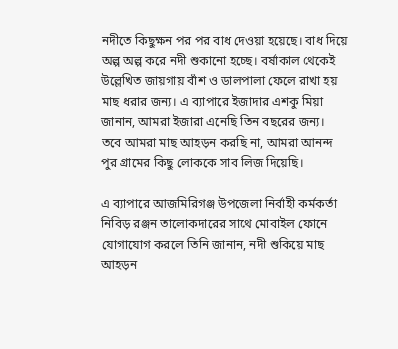নদীতে কিছুক্ষন পর পর বাধ দেওয়া হয়েছে। বাধ দিয়ে অল্প অল্প করে নদী শুকানো হচ্ছে। বর্ষাকাল থেকেই উল্লেখিত জায়গায় বাঁশ ও ডালপালা ফেলে রাখা হয় মাছ ধরার জন্য। এ ব্যাপারে ইজাদার এশকু মিয়া জানান, আমরা ইজারা এনেছি তিন বছরের জন্য। তবে আমরা মাছ আহড়ন করছি না, আমরা আনন্দ পুর গ্রামের কিছু লোককে সাব লিজ দিয়েছি।

এ ব্যাপারে আজমিরিগঞ্জ উপজেলা নির্বাহী কর্মকর্তা নিবিড় রঞ্জন তালোকদারের সাথে মোবাইল ফোনে যোগাযোগ করলে তিনি জানান, নদী শুকিয়ে মাছ আহড়ন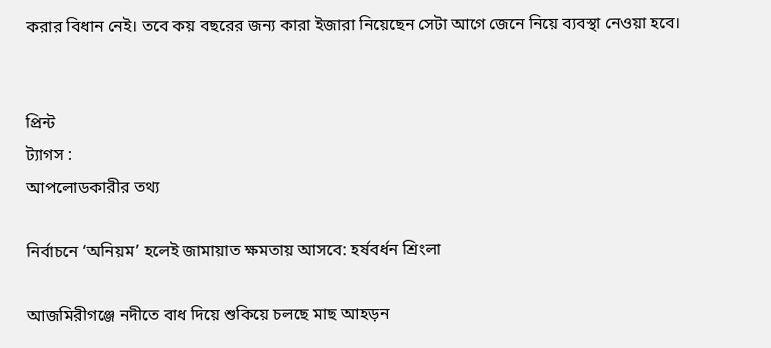করার বিধান নেই। তবে কয় বছরের জন্য কারা ইজারা নিয়েছেন সেটা আগে জেনে নিয়ে ব্যবস্থা নেওয়া হবে।


প্রিন্ট
ট্যাগস :
আপলোডকারীর তথ্য

নির্বাচনে ‘অনিয়ম’ হলেই জামায়াত ক্ষমতায় আসবে: হর্ষবর্ধন শ্রিংলা

আজমিরীগঞ্জে নদীতে বাধ দিয়ে শুকিয়ে চলছে মাছ আহড়ন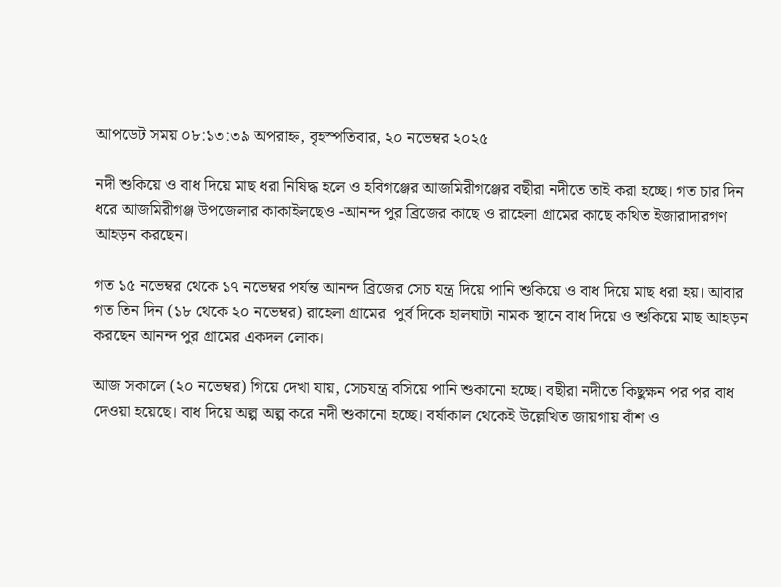আপডেট সময় ০৮:১৩:৩৯ অপরাহ্ন, বৃহস্পতিবার, ২০ নভেম্বর ২০২৫

নদী শুকিয়ে ও বাধ দিয়ে মাছ ধরা নিষিদ্ধ হলে ও হবিগঞ্জের আজমিরীগঞ্জের বছীরা নদীতে তাই করা হচ্ছে। গত চার দিন ধরে আজমিরীগঞ্জ উপজেলার কাকাইলছেও -আনন্দ পুর ব্রিজের কাছে ও রাহেলা গ্রামের কাছে কথিত ইজারাদারগণ  আহড়ন করছেন।

গত ১৫ নভেম্বর থেকে ১৭ নভেম্বর পর্যন্ত আনন্দ ব্রিজের সেচ যন্ত্র দিয়ে পানি শুকিয়ে ও বাধ দিয়ে মাছ ধরা হয়। আবার গত তিন দিন (১৮ থেকে ২০ নভেম্বর) রাহেলা গ্রামের  পুর্ব দিকে হালঘাটা নামক স্থানে বাধ দিয়ে ও শুকিয়ে মাছ আহড়ন করছেন আনন্দ পুর গ্রামের একদল লোক।

আজ সকালে (২০ নভেম্বর) গিয়ে দেখা যায়, সেচযন্ত্র বসিয়ে পানি শুকানো হচ্ছে। বছীরা নদীতে কিছুক্ষন পর পর বাধ দেওয়া হয়েছে। বাধ দিয়ে অল্প অল্প করে নদী শুকানো হচ্ছে। বর্ষাকাল থেকেই উল্লেখিত জায়গায় বাঁশ ও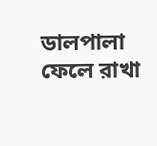ডালপালা ফেলে রাখা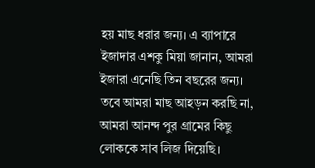হয় মাছ ধরার জন্য। এ ব্যাপারে ইজাদার এশকু মিয়া জানান, আমরা ইজারা এনেছি তিন বছরের জন্য। তবে আমরা মাছ আহড়ন করছি না, আমরা আনন্দ পুর গ্রামের কিছু লোককে সাব লিজ দিয়েছি।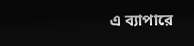এ ব্যাপারে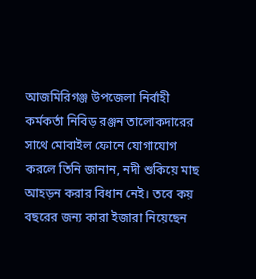আজমিরিগঞ্জ উপজেলা নির্বাহী কর্মকর্তা নিবিড় রঞ্জন তালোকদারের সাথে মোবাইল ফোনে যোগাযোগ করলে তিনি জানান, নদী শুকিয়ে মাছ আহড়ন করার বিধান নেই। তবে কয় বছরের জন্য কারা ইজারা নিয়েছেন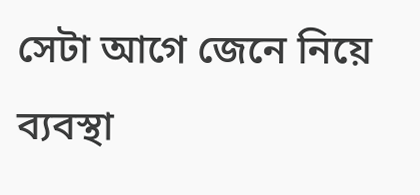সেটা আগে জেনে নিয়ে ব্যবস্থা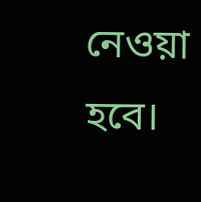নেওয়া হবে।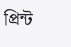প্রিন্ট